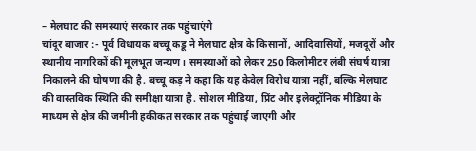– मेलघाट की समस्याएं सरकार तक पहुंचाएंगे
चांदूर बाजार :- पूर्व विधायक बच्चू कडू ने मेलघाट क्षेत्र के किसानों, आदिवासियों, मजदूरों और स्थानीय नागरिकों की मूलभूत जन्यण। समस्याओं को लेकर 250 किलोमीटर लंबी संघर्ष यात्रा निकालने की घोषणा की है. बच्चू कड़ ने कहा कि यह केवेल विरोध यात्रा नहीं, बल्कि मेलघाट की वास्तविक स्थिति की समीक्षा यात्रा है. सोशल मीडिया, प्रिंट और इलेक्ट्रॉनिक मीडिया के माध्यम से क्षेत्र की जमीनी हकीकत सरकार तक पहुंचाई जाएगी और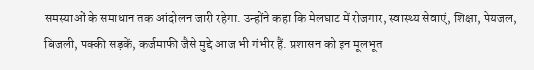समस्याओं के समाधान तक आंदोलन जारी रहेगा. उन्होंने कहा कि मेलघाट में रोजगार, स्वास्थ्य सेवाएं, शिक्षा, पेयजल, बिजली, पक्की सड़कें, कर्जमाफी जैसे मुद्दे आज भी गंभीर हैं. प्रशासन को इन मूलभूत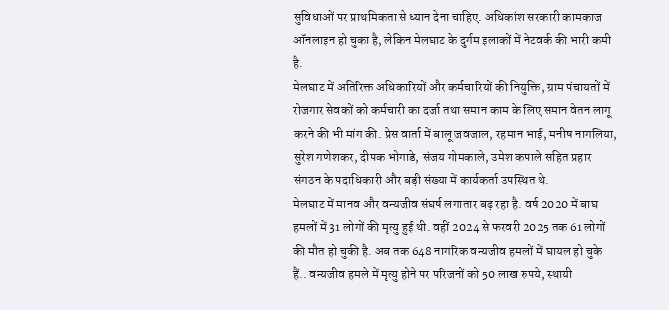सुविधाओं पर प्राथमिकता से ध्यान देना चाहिए. अधिकांश सरकारी कामकाज ऑनलाइन हो चुका है, लेकिन मेलघाट के दुर्गम इलाकों में नेटवर्क की भारी कमी है.
मेलघाट में अतिरिक्त अधिकारियों और कर्मचारियों की नियुक्ति, ग्राम पंचायतों में रोजगार सेवकों को कर्मचारी का दर्जा तथा समान काम के लिए समान वेतन लागू करने की भी मांग की. प्रेस वार्ता में बालू जवजाल, रहमान भाई, मनीष नागलिया, सुरेश गणेशकर, दीपक भोगाडे, संजय गोमकाले, उमेश कपाले सहित प्रहार संगठन के पदाधिकारी और बड़ी संख्या में कार्यकर्ता उपस्थित थे.
मेलघाट में मानव और वन्यजीव संघर्ष लगातार बढ़ रहा है. वर्ष 2020 में बाघ हमलों में 31 लोगों की मृत्यु हुई थी. वहीं 2024 से फरवरी 2025 तक 61 लोगों की मौत हो चुकी है. अब तक 648 नागरिक वन्यजीव हमलों में घायल हो चुके हैं.. वन्यजीव हमले में मृत्यु होने पर परिजनों को 50 लाख रुपये, स्थायी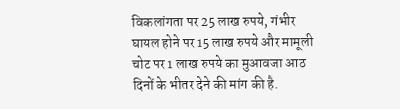विकलांगता पर 25 लाख रुपये, गंभीर घायल होने पर 15 लाख रुपये और मामूली चोट पर 1 लाख रुपये का मुआवजा आठ दिनों के भीतर देने की मांग की है.